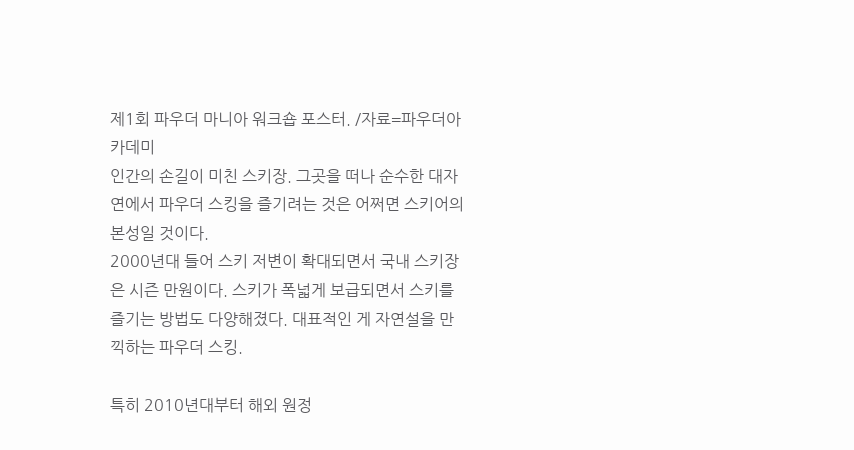제1회 파우더 마니아 워크숍 포스터. /자료=파우더아카데미
인간의 손길이 미친 스키장. 그곳을 떠나 순수한 대자연에서 파우더 스킹을 즐기려는 것은 어쩌면 스키어의 본성일 것이다.
2000년대 들어 스키 저변이 확대되면서 국내 스키장은 시즌 만원이다. 스키가 폭넓게 보급되면서 스키를 즐기는 방법도 다양해졌다. 대표적인 게 자연설을 만끽하는 파우더 스킹.

특히 2010년대부터 해외 원정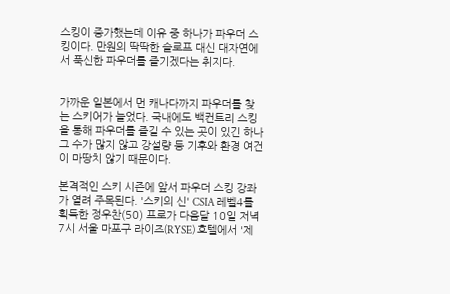스킹이 증가했는데 이유 중 하나가 파우더 스킹이다. 만원의 딱딱한 슬로프 대신 대자연에서 푹신한 파우더를 즐기겠다는 취지다.


가까운 일본에서 먼 캐나다까지 파우더를 찾는 스키어가 늘었다. 국내에도 백컨트리 스킹을 통해 파우더를 즐길 수 있는 곳이 있긴 하나 그 수가 많지 않고 강설량 등 기후와 환경 여건이 마땅치 않기 때문이다.

본격적인 스키 시즌에 앞서 파우더 스킹 강좌가 열려 주목된다. '스키의 신' CSIA 레벨4를 획득한 정우찬(50) 프로가 다음달 10일 저녁 7시 서울 마포구 라이즈(RYSE) 호텔에서 '제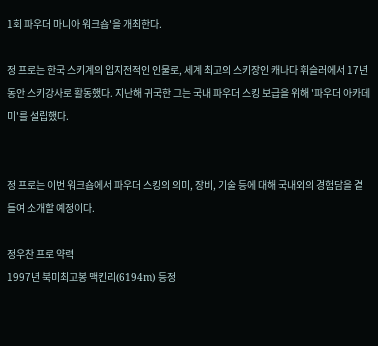1회 파우더 마니아 워크숍'을 개최한다.

정 프로는 한국 스키계의 입지전적인 인물로, 세계 최고의 스키장인 캐나다 휘슬러에서 17년 동안 스키강사로 활동했다. 지난해 귀국한 그는 국내 파우더 스킹 보급을 위해 '파우더 아카데미'를 설립했다.


정 프로는 이번 워크숍에서 파우더 스킹의 의미, 장비, 기술 등에 대해 국내외의 경험담을 곁들여 소개할 예정이다.

정우찬 프로 약력
1997년 북미최고봉 맥킨리(6194m) 등정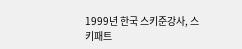1999년 한국 스키준강사, 스키패트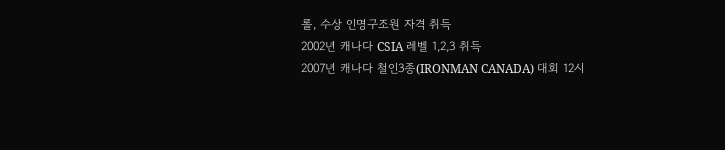롤, 수상 인명구조원 자격 취득
2002년 캐나다 CSIA 레벨 1,2,3 취득
2007년 캐나다 철인3종(IRONMAN CANADA) 대회 12시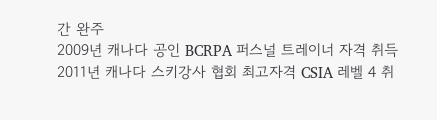간 완주
2009년 캐나다 공인 BCRPA 퍼스널 트레이너 자격 취득
2011년 캐나다 스키강사 협회 최고자격 CSIA 레벨 4 취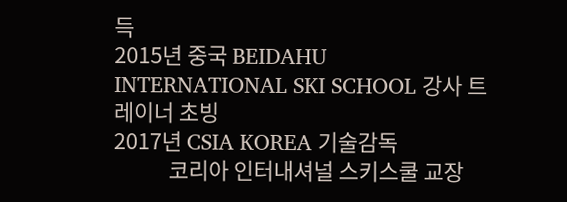득
2015년 중국 BEIDAHU INTERNATIONAL SKI SCHOOL 강사 트레이너 초빙
2017년 CSIA KOREA 기술감독
           코리아 인터내셔널 스키스쿨 교장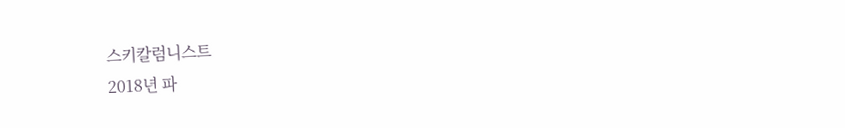스키칼럼니스트
2018년 파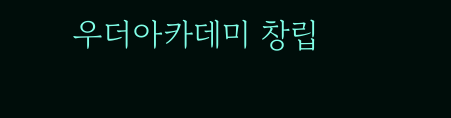우더아카데미 창립